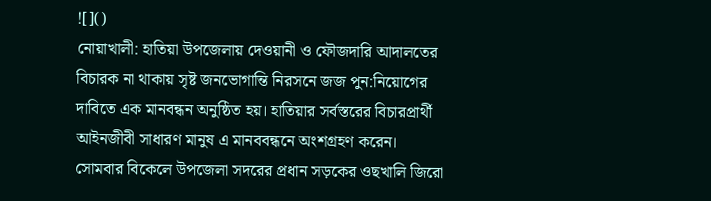![]()
নোয়াখালী: হাতিয়া উপজেলায় দেওয়ানী ও ফৌজদারি আদালতের বিচারক না থাকায় সৃষ্ট জনভোগান্তি নিরসনে জজ পুন:নিয়োগের দাবিতে এক মানবন্ধন অনুষ্ঠিত হয়। হাতিয়ার সর্বস্তরের বিচারপ্রার্থী আইনজীবী সাধারণ মানুষ এ মানববন্ধনে অংশগ্রহণ করেন।
সোমবার বিকেলে উপজেলা সদরের প্রধান সড়কের ওছখালি জিরো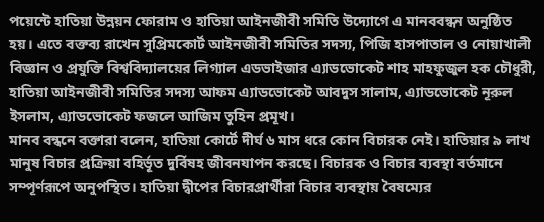পয়েন্টে হাতিয়া উন্নয়ন ফোরাম ও হাতিয়া আইনজীবী সমিতি উদ্যোগে এ মানববন্ধন অনুষ্ঠিত হয়। এতে বক্তব্য রাখেন সুপ্রিমকোর্ট আইনজীবী সমিতির সদস্য, পিজি হাসপাতাল ও নোয়াখালী বিজ্ঞান ও প্রযুক্তি বিশ্ববিদ্যালয়ের লিগ্যাল এডভাইজার এ্যাডভোকেট শাহ মাহফুজুল হক চৌধুরী, হাতিয়া আইনজীবী সমিতির সদস্য আফম এ্যাডভোকেট আবদুস সালাম, এ্যাডভোকেট নূরুল ইসলাম, এ্যাডভোকেট ফজলে আজিম তুহিন প্রমূখ।
মানব বন্ধনে বক্তারা বলেন, হাতিয়া কোর্টে দীর্ঘ ৬ মাস ধরে কোন বিচারক নেই। হাতিয়ার ৯ লাখ মানুষ বিচার প্রক্রিয়া বহির্ভূত দুর্বিষহ জীবনযাপন করছে। বিচারক ও বিচার ব্যবস্থা বর্তমানে সম্পূর্ণরূপে অনুপস্থিত। হাতিয়া দ্বীপের বিচারপ্রার্থীরা বিচার ব্যবস্থায় বৈষম্যের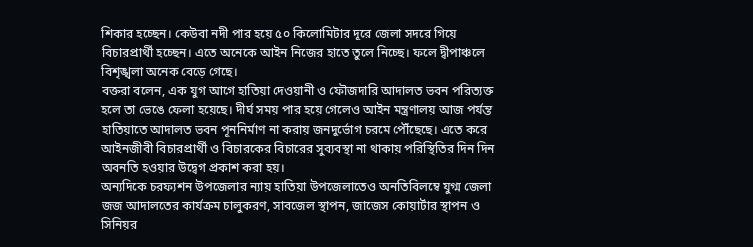শিকার হচ্ছেন। কেউবা নদী পার হয়ে ৫০ কিলোমিটার দূরে জেলা সদরে গিয়ে বিচারপ্রার্থী হচ্ছেন। এতে অনেকে আইন নিজের হাতে তুলে নিচ্ছে। ফলে দ্বীপাঞ্চলে বিশৃঙ্খলা অনেক বেড়ে গেছে।
বক্তরা বলেন, এক যুগ আগে হাতিয়া দেওয়ানী ও ফৌজদারি আদালত ভবন পরিত্যক্ত হলে তা ভেঙে ফেলা হয়েছে। দীর্ঘ সময় পার হয়ে গেলেও আইন মন্ত্রণালয় আজ পর্যন্ত হাতিয়াতে আদালত ভবন পূননির্মাণ না করায় জনদুর্ভোগ চরমে পৌঁছেছে। এতে করে আইনজীবী বিচারপ্রার্থী ও বিচারকের বিচারের সুব্যবস্থা না থাকায় পরিস্থিতির দিন দিন অবনতি হওয়ার উদ্বেগ প্রকাশ করা হয়।
অন্যদিকে চরফ্যশন উপজেলার ন্যায় হাতিয়া উপজেলাতেও অনতিবিলম্বে যুগ্ম জেলা জজ আদালতের কার্যক্রম চালুকরণ, সাবজেল স্থাপন, জাজেস কোয়ার্টার স্থাপন ও সিনিয়র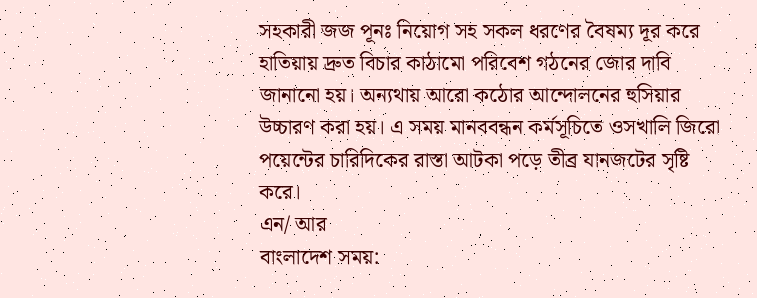সহকারী জজ পূনঃ নিয়োগ সহ সকল ধরণের বৈষম্য দূর করে হাতিয়ায় দ্রুত বিচার কাঠামো পরিবেশ গঠনের জোর দাবি জানানো হয়। অন্যথায় আরো কঠোর আন্দোলনের হুসিয়ার উচ্চারণ করা হয়। এ সময় মানববন্ধন কর্মসূচিতে ওসখালি জিরো পয়েন্টের চারিদিকের রাস্তা আটকা পড়ে তীব্র যানজটের সৃষ্টি করে।
এন/ আর
বাংলাদেশ সময়: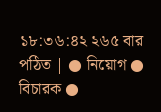১৮:৩৬:৪২ ২৬৫ বার পঠিত | ● নিয়োগ ● বিচারক ●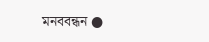মনববন্ধন ●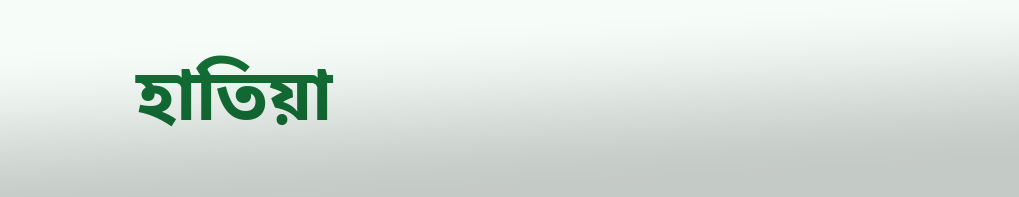হাতিয়া